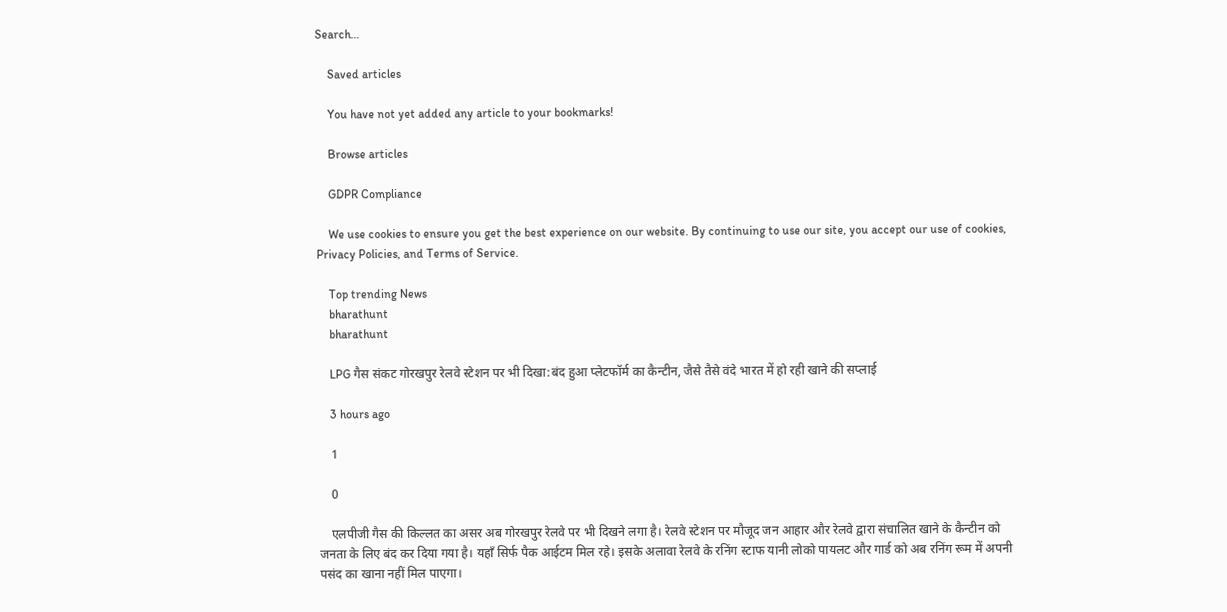Search…

    Saved articles

    You have not yet added any article to your bookmarks!

    Browse articles

    GDPR Compliance

    We use cookies to ensure you get the best experience on our website. By continuing to use our site, you accept our use of cookies, Privacy Policies, and Terms of Service.

    Top trending News
    bharathunt
    bharathunt

    LPG गैस संकट गोरखपुर रेलवे स्टेशन पर भी दिखा:बंद हुआ प्लेटफॉर्म का कैन्टीन, जैसे तैसे वंदे भारत में हो रही खाने की सप्लाई

    3 hours ago

    1

    0

    एलपीजी गैस की किल्लत का असर अब गोरखपुर रेलवे पर भी दिखने लगा है। रेलवे स्टेशन पर मौजूद जन आहार और रेलवे द्वारा संचालित खाने के कैन्टीन को जनता के लिए बंद कर दिया गया है। यहाँ सिर्फ पैक आईटम मिल रहे। इसके अलावा रेलवे के रनिंग स्टाफ यानी लोको पायलट और गार्ड को अब रनिंग रूम में अपनी पसंद का खाना नहीं मिल पाएगा।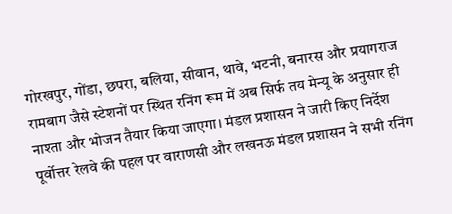गोरखपुर, गोंडा, छपरा, बलिया, सीवान, थावे, भटनी, बनारस और प्रयागराज रामबाग जैसे स्टेशनों पर स्थित रनिंग रूम में अब सिर्फ तय मेन्यू के अनुसार ही नाश्ता और भोजन तैयार किया जाएगा। मंडल प्रशासन ने जारी किए निर्देश पूर्वोत्तर रेलवे की पहल पर वाराणसी और लखनऊ मंडल प्रशासन ने सभी रनिंग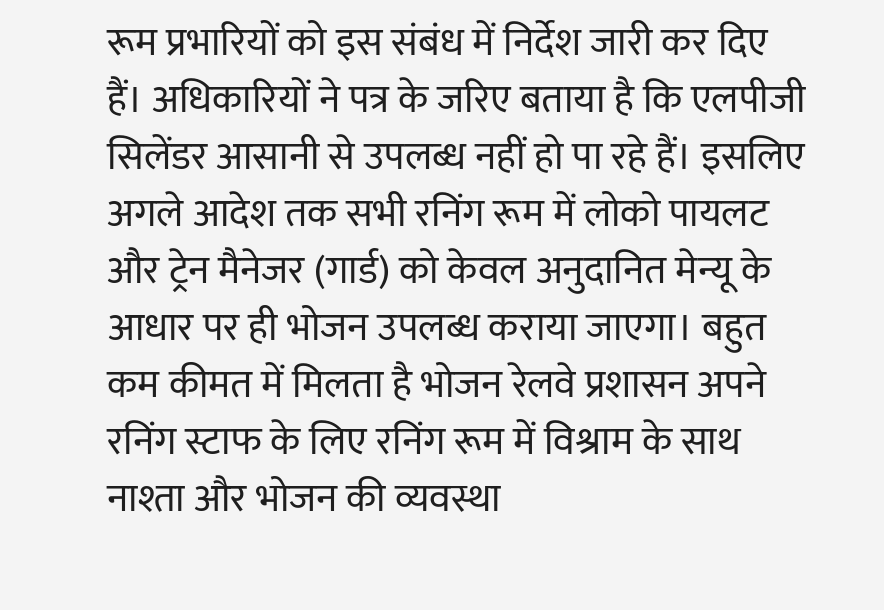रूम प्रभारियों को इस संबंध में निर्देश जारी कर दिए हैं। अधिकारियों ने पत्र के जरिए बताया है कि एलपीजी सिलेंडर आसानी से उपलब्ध नहीं हो पा रहे हैं। इसलिए अगले आदेश तक सभी रनिंग रूम में लोको पायलट और ट्रेन मैनेजर (गार्ड) को केवल अनुदानित मेन्यू के आधार पर ही भोजन उपलब्ध कराया जाएगा। बहुत कम कीमत में मिलता है भोजन रेलवे प्रशासन अपने रनिंग स्टाफ के लिए रनिंग रूम में विश्राम के साथ नाश्ता और भोजन की व्यवस्था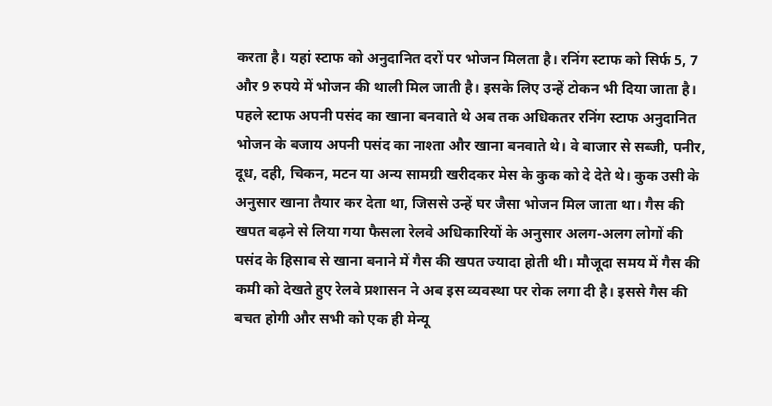करता है। यहां स्टाफ को अनुदानित दरों पर भोजन मिलता है। रनिंग स्टाफ को सिर्फ 5, 7 और 9 रुपये में भोजन की थाली मिल जाती है। इसके लिए उन्हें टोकन भी दिया जाता है। पहले स्टाफ अपनी पसंद का खाना बनवाते थे अब तक अधिकतर रनिंग स्टाफ अनुदानित भोजन के बजाय अपनी पसंद का नाश्ता और खाना बनवाते थे। वे बाजार से सब्जी, पनीर, दूध, दही, चिकन, मटन या अन्य सामग्री खरीदकर मेस के कुक को दे देते थे। कुक उसी के अनुसार खाना तैयार कर देता था, जिससे उन्हें घर जैसा भोजन मिल जाता था। गैस की खपत बढ़ने से लिया गया फैसला रेलवे अधिकारियों के अनुसार अलग-अलग लोगों की पसंद के हिसाब से खाना बनाने में गैस की खपत ज्यादा होती थी। मौजूदा समय में गैस की कमी को देखते हुए रेलवे प्रशासन ने अब इस व्यवस्था पर रोक लगा दी है। इससे गैस की बचत होगी और सभी को एक ही मेन्यू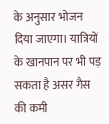के अनुसार भोजन दिया जाएगा। यात्रियों के खानपान पर भी पड़ सकता है असर गैस की कमी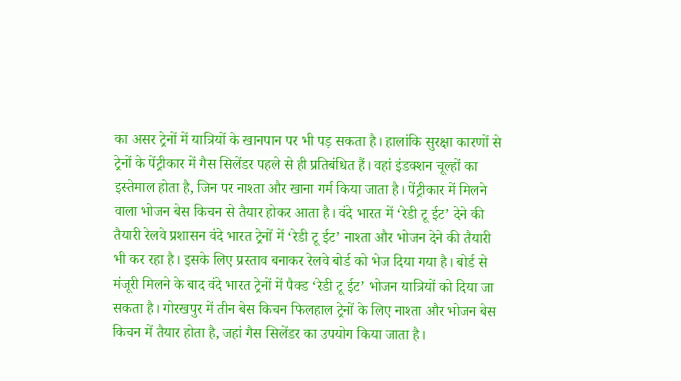का असर ट्रेनों में यात्रियों के खानपान पर भी पड़ सकता है। हालांकि सुरक्षा कारणों से ट्रेनों के पेंट्रीकार में गैस सिलेंडर पहले से ही प्रतिबंधित हैं। वहां इंडक्शन चूल्हों का इस्तेमाल होता है, जिन पर नाश्ता और खाना गर्म किया जाता है। पेंट्रीकार में मिलने वाला भोजन बेस किचन से तैयार होकर आता है। वंदे भारत में ‘रेडी टू ईट’ देने की तैयारी रेलवे प्रशासन वंदे भारत ट्रेनों में ‘रेडी टू ईट’ नाश्ता और भोजन देने की तैयारी भी कर रहा है। इसके लिए प्रस्ताव बनाकर रेलवे बोर्ड को भेज दिया गया है। बोर्ड से मंजूरी मिलने के बाद वंदे भारत ट्रेनों में पैक्ड ‘रेडी टू ईट’ भोजन यात्रियों को दिया जा सकता है। गोरखपुर में तीन बेस किचन फिलहाल ट्रेनों के लिए नाश्ता और भोजन बेस किचन में तैयार होता है, जहां गैस सिलेंडर का उपयोग किया जाता है।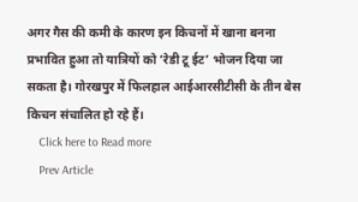अगर गैस की कमी के कारण इन किचनों में खाना बनना प्रभावित हुआ तो यात्रियों को ‘रेडी टू ईट’ भोजन दिया जा सकता है। गोरखपुर में फिलहाल आईआरसीटीसी के तीन बेस किचन संचालित हो रहे हैं।
    Click here to Read more
    Prev Article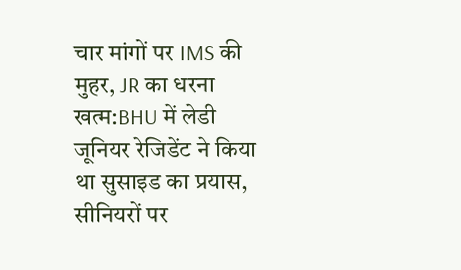चार मांगों पर IMS की मुहर, JR का धरना खत्म:BHU में लेडी जूनियर रेजिडेंट ने किया था सुसाइड का प्रयास, सीनियरों पर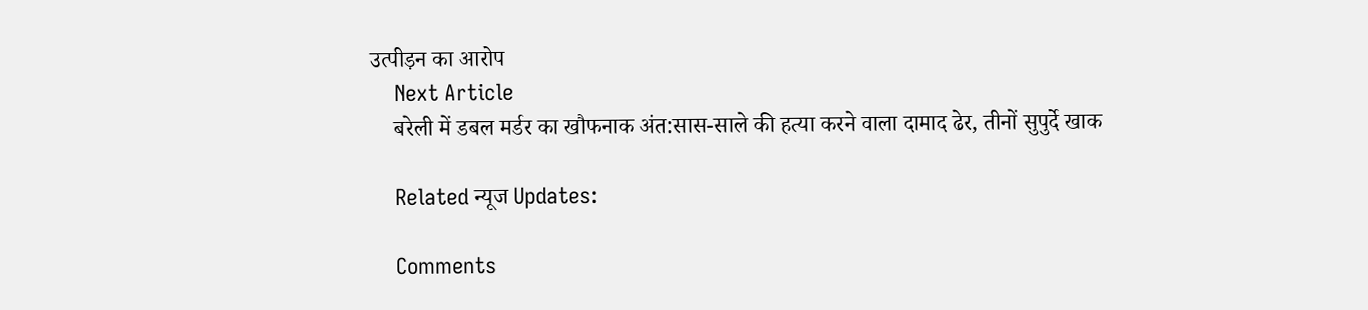उत्पीड़न का आरोप
    Next Article
    बरेली में डबल मर्डर का खौफनाक अंत:सास-साले की हत्या करने वाला दामाद ढेर, तीनों सुपुर्दे खाक

    Related न्यूज Updates:

    Comments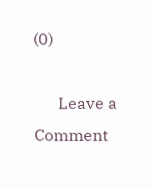(0)

      Leave a Comment